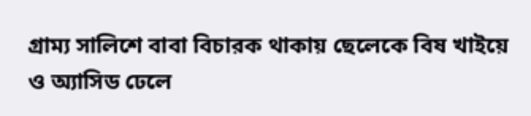গ্রাম্য সালিশে বাবা বিচারক থাকায় ছেলেকে বিষ খাইয়ে ও অ্যাসিড ঢেলে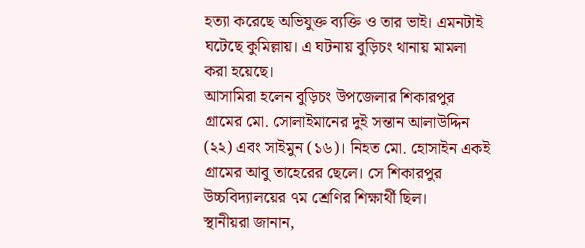হত্যা করেছে অভিযুক্ত ব্যক্তি ও তার ভাই। এমনটাই ঘটেছে কুমিল্লায়। এ ঘটনায় বুড়িচং থানায় মামলা করা হয়েছে।
আসামিরা হলেন বুড়িচং উপজেলার শিকারপুর গ্রামের মো. সোলাইমানের দুই সন্তান আলাউদ্দিন (২২) এবং সাইমুন (১৬)। নিহত মো. হোসাইন একই গ্রামের আবু তাহেরের ছেলে। সে শিকারপুর উচ্চবিদ্যালয়ের ৭ম শ্রেণির শিক্ষার্থী ছিল।
স্থানীয়রা জানান,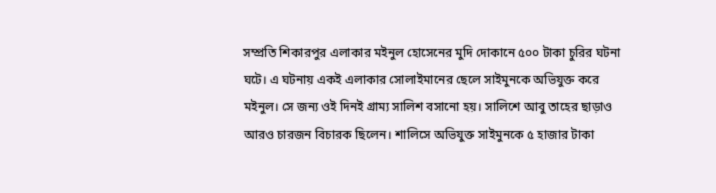সম্প্রতি শিকারপুর এলাকার মইনুল হোসেনের মুদি দোকানে ৫০০ টাকা চুরির ঘটনা ঘটে। এ ঘটনায় একই এলাকার সোলাইমানের ছেলে সাইমুনকে অভিযুক্ত করে মইনুল। সে জন্য ওই দিনই গ্রাম্য সালিশ বসানো হয়। সালিশে আবু তাহের ছাড়াও আরও চারজন বিচারক ছিলেন। শালিসে অভিযুক্ত সাইমুনকে ৫ হাজার টাকা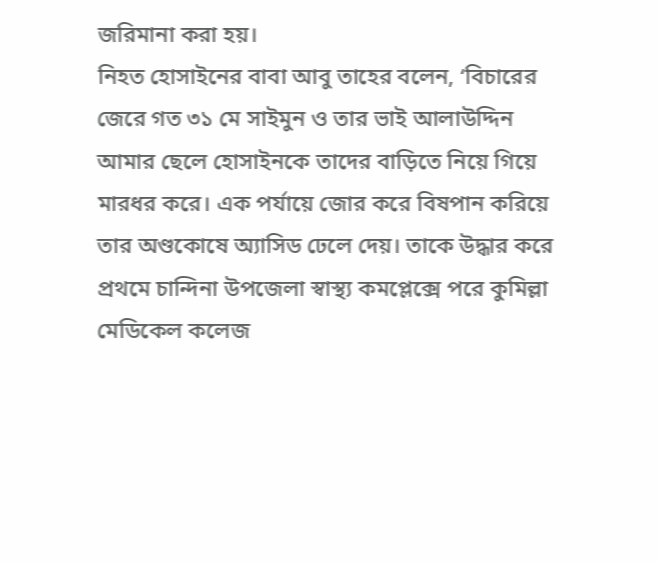জরিমানা করা হয়।
নিহত হোসাইনের বাবা আবু তাহের বলেন, ‘বিচারের জেরে গত ৩১ মে সাইমুন ও তার ভাই আলাউদ্দিন আমার ছেলে হোসাইনকে তাদের বাড়িতে নিয়ে গিয়ে মারধর করে। এক পর্যায়ে জোর করে বিষপান করিয়ে তার অণ্ডকোষে অ্যাসিড ঢেলে দেয়। তাকে উদ্ধার করে প্রথমে চান্দিনা উপজেলা স্বাস্থ্য কমপ্লেক্সে পরে কুমিল্লা মেডিকেল কলেজ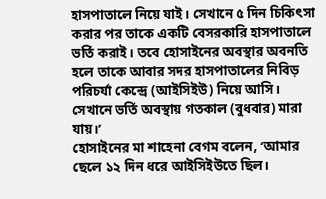হাসপাতালে নিয়ে যাই। সেখানে ৫ দিন চিকিৎসা করার পর তাকে একটি বেসরকারি হাসপাতালে ভর্তি করাই। তবে হোসাইনের অবস্থার অবনতি হলে তাকে আবার সদর হাসপাতালের নিবিড় পরিচর্যা কেন্দ্রে (আইসিইউ) নিয়ে আসি। সেখানে ভর্তি অবস্থায় গতকাল (বুধবার) মারা যায়।’
হোসাইনের মা শাহেনা বেগম বলেন, ‘আমার ছেলে ১২ দিন ধরে আইসিইউতে ছিল।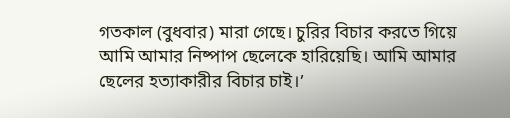গতকাল (বুধবার) মারা গেছে। চুরির বিচার করতে গিয়ে আমি আমার নিষ্পাপ ছেলেকে হারিয়েছি। আমি আমার ছেলের হত্যাকারীর বিচার চাই।’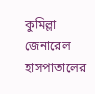কুমিল্লা জেনারেল হাসপাতালের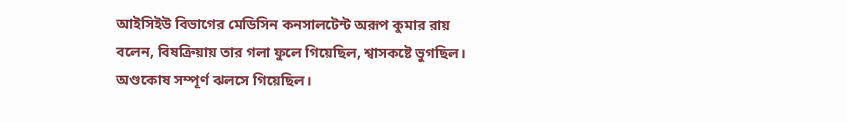আইসিইউ বিভাগের মেডিসিন কনসালটেন্ট অরূপ কুমার রায় বলেন, বিষক্রিয়ায় তার গলা ফুলে গিয়েছিল, শ্বাসকষ্টে ভুগছিল। অণ্ডকোষ সম্পূর্ণ ঝলসে গিয়েছিল।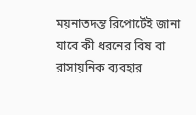ময়নাতদন্ত রিপোর্টেই জানা যাবে কী ধরনের বিষ বা রাসায়নিক ব্যবহার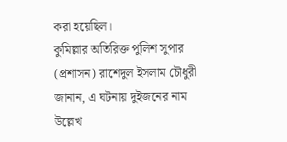করা হয়েছিল।
কুমিল্লার অতিরিক্ত পুলিশ সুপার (প্রশাসন) রাশেদুল ইসলাম চৌধুরী জানান, এ ঘটনায় দুইজনের নাম উল্লেখ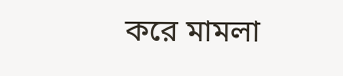করে মামলা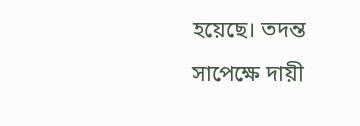হয়েছে। তদন্ত সাপেক্ষে দায়ী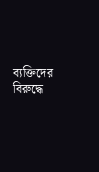ব্যক্তিদের বিরুদ্ধে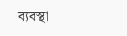ব্যবস্থা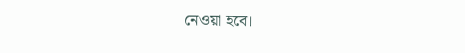নেওয়া হবে।